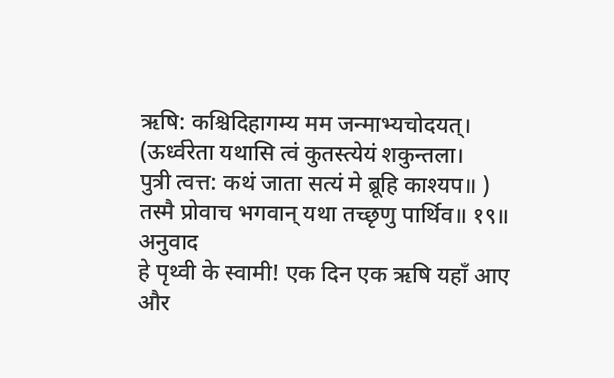ऋषि: कश्चिदिहागम्य मम जन्माभ्यचोदयत्।
(ऊर्ध्वरेता यथासि त्वं कुतस्त्येयं शकुन्तला।
पुत्री त्वत्त: कथं जाता सत्यं मे ब्रूहि काश्यप॥ )
तस्मै प्रोवाच भगवान् यथा तच्छृणु पार्थिव॥ १९॥
अनुवाद
हे पृथ्वी के स्वामी! एक दिन एक ऋषि यहाँ आए और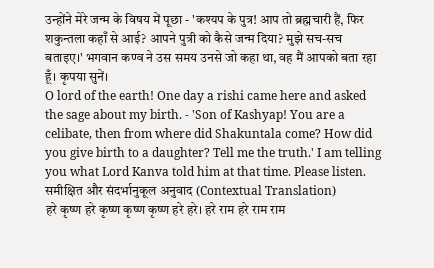उन्होंने मेरे जन्म के विषय में पूछा - 'कश्यप के पुत्र! आप तो ब्रह्मचारी हैं, फिर शकुन्तला कहाँ से आई? आपने पुत्री को कैसे जन्म दिया? मुझे सच-सच बताइए।' भगवान कण्व ने उस समय उनसे जो कहा था, वह मैं आपको बता रहा हूँ। कृपया सुनें।
O lord of the earth! One day a rishi came here and asked the sage about my birth. - 'Son of Kashyap! You are a celibate, then from where did Shakuntala come? How did you give birth to a daughter? Tell me the truth.' I am telling you what Lord Kanva told him at that time. Please listen.
समीक्षित और संदर्भानुकूल अनुवाद (Contextual Translation)
हरे कृष्ण हरे कृष्ण कृष्ण कृष्ण हरे हरे। हरे राम हरे राम राम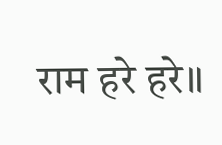राम हरे हरे॥